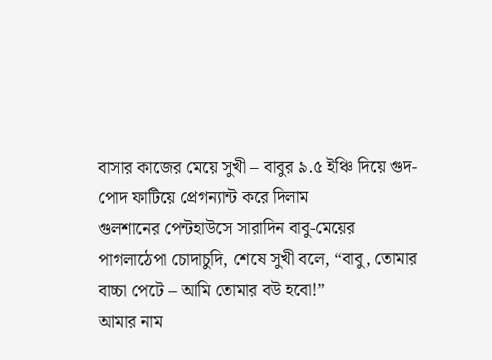বাসার কাজের মেয়ে সুখী – বাবুর ৯.৫ ইঞ্চি দিয়ে গুদ-পোদ ফাটিয়ে প্রেগন্যান্ট করে দিলাম
গুলশানের পেন্টহাউসে সারাদিন বাবু-মেয়ের পাগলাঠেপা চোদাচুদি, শেষে সুখী বলে, “বাবু, তোমার বাচ্চা পেটে – আমি তোমার বউ হবো!”
আমার নাম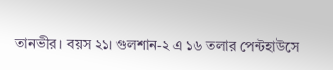তানভীর। বয়স ২১। গুলশান-২ এ ১৬ তলার পেন্টহাউসে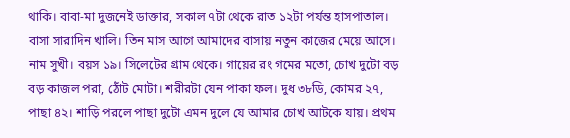থাকি। বাবা-মা দুজনেই ডাক্তার, সকাল ৭টা থেকে রাত ১২টা পর্যন্ত হাসপাতাল। বাসা সারাদিন খালি। তিন মাস আগে আমাদের বাসায় নতুন কাজের মেয়ে আসে। নাম সুখী। বয়স ১৯। সিলেটের গ্রাম থেকে। গায়ের রং গমের মতো, চোখ দুটো বড় বড় কাজল পরা, ঠোঁট মোটা। শরীরটা যেন পাকা ফল। দুধ ৩৮ডি, কোমর ২৭, পাছা ৪২। শাড়ি পরলে পাছা দুটো এমন দুলে যে আমার চোখ আটকে যায়। প্রথম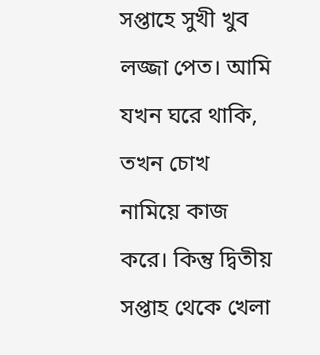সপ্তাহে সুখী খুব লজ্জা পেত। আমি যখন ঘরে থাকি, তখন চোখ নামিয়ে কাজ করে। কিন্তু দ্বিতীয় সপ্তাহ থেকে খেলা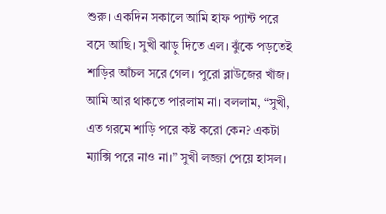শুরু। একদিন সকালে আমি হাফ প্যান্ট পরে বসে আছি। সুখী ঝাড়ু দিতে এল। ঝুঁকে পড়তেই শাড়ির আঁচল সরে গেল। পুরো ব্লাউজের খাঁজ। আমি আর থাকতে পারলাম না। বললাম, “সুখী, এত গরমে শাড়ি পরে কষ্ট করো কেন? একটা ম্যাক্সি পরে নাও না।” সুখী লজ্জা পেয়ে হাসল।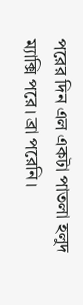পরের দিন এল একটা পাতলা হলুদ ম্যাক্সি পরে। ব্রা পরেনি।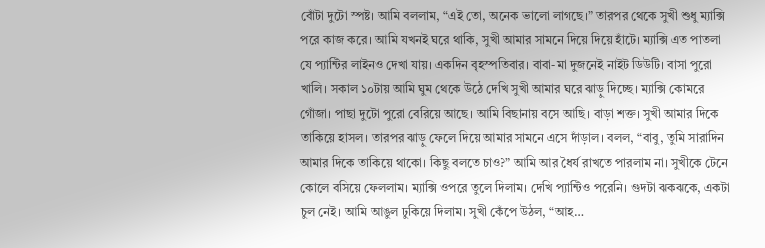বোঁটা দুটো স্পষ্ট। আমি বললাম, “এই তো, অনেক ভালো লাগছে।” তারপর থেকে সুখী শুধু ম্যাক্সি পরে কাজ করে। আমি যখনই ঘরে থাকি, সুখী আমার সামনে দিয়ে দিয়ে হাঁটে। ম্যাক্সি এত পাতলা যে প্যান্টির লাইনও দেখা যায়। একদিন বৃহস্পতিবার। বাবা-মা দুজনেই নাইট ডিউটি। বাসা পুরো খালি। সকাল ১০টায় আমি ঘুম থেকে উঠে দেখি সুখী আমার ঘরে ঝাড়ু দিচ্ছে। ম্যাক্সি কোমরে গোঁজা। পাছা দুটো পুরো বেরিয়ে আছে। আমি বিছানায় বসে আছি। বাড়া শক্ত। সুখী আমার দিকে তাকিয়ে হাসল। তারপর ঝাড়ু ফেলে দিয়ে আমার সামনে এসে দাঁড়াল। বলল, “বাবু, তুমি সারাদিন আমার দিকে তাকিয়ে থাকো। কিছু বলতে চাও?” আমি আর ধৈর্য রাখতে পারলাম না। সুখীকে টেনে কোলে বসিয়ে ফেললাম। ম্যাক্সি ওপরে তুলে দিলাম। দেখি প্যান্টিও পরেনি। গুদটা ঝকঝকে, একটা চুল নেই। আমি আঙুল ঢুকিয়ে দিলাম। সুখী কেঁপে উঠল, “আহ…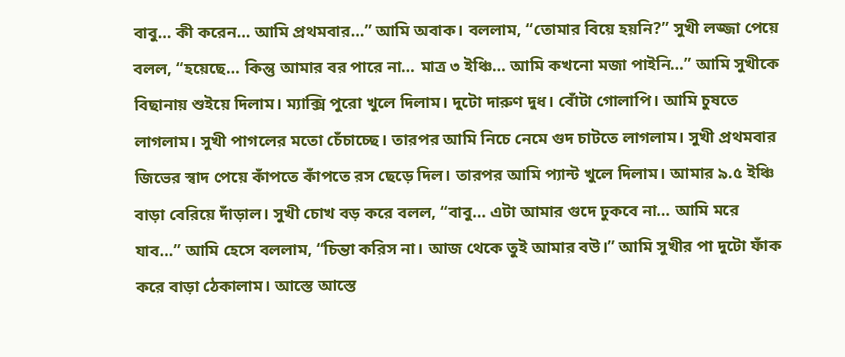বাবু… কী করেন… আমি প্রথমবার…” আমি অবাক। বললাম, “তোমার বিয়ে হয়নি?” সুখী লজ্জা পেয়ে বলল, “হয়েছে… কিন্তু আমার বর পারে না… মাত্র ৩ ইঞ্চি… আমি কখনো মজা পাইনি…” আমি সুখীকে বিছানায় শুইয়ে দিলাম। ম্যাক্সি পুরো খুলে দিলাম। দুটো দারুণ দুধ। বোঁটা গোলাপি। আমি চুষতে লাগলাম। সুখী পাগলের মতো চেঁচাচ্ছে। তারপর আমি নিচে নেমে গুদ চাটতে লাগলাম। সুখী প্রথমবার জিভের স্বাদ পেয়ে কাঁপতে কাঁপতে রস ছেড়ে দিল। তারপর আমি প্যান্ট খুলে দিলাম। আমার ৯.৫ ইঞ্চি বাড়া বেরিয়ে দাঁড়াল। সুখী চোখ বড় করে বলল, “বাবু… এটা আমার গুদে ঢুকবে না… আমি মরে যাব…” আমি হেসে বললাম, “চিন্তা করিস না। আজ থেকে তুই আমার বউ।” আমি সুখীর পা দুটো ফাঁক করে বাড়া ঠেকালাম। আস্তে আস্তে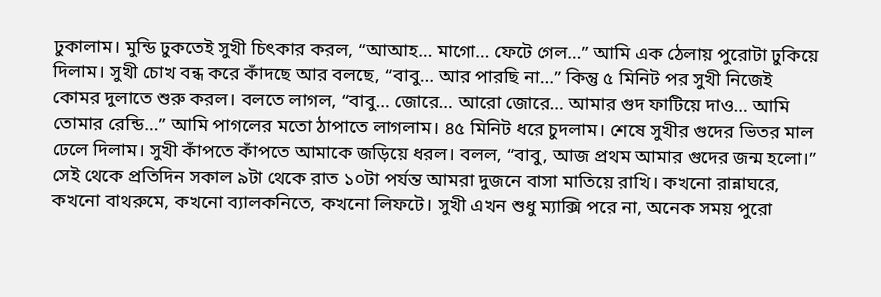ঢুকালাম। মুন্ডি ঢুকতেই সুখী চিৎকার করল, “আআহ… মাগো… ফেটে গেল…” আমি এক ঠেলায় পুরোটা ঢুকিয়ে দিলাম। সুখী চোখ বন্ধ করে কাঁদছে আর বলছে, “বাবু… আর পারছি না…” কিন্তু ৫ মিনিট পর সুখী নিজেই কোমর দুলাতে শুরু করল। বলতে লাগল, “বাবু… জোরে… আরো জোরে… আমার গুদ ফাটিয়ে দাও… আমি তোমার রেন্ডি…” আমি পাগলের মতো ঠাপাতে লাগলাম। ৪৫ মিনিট ধরে চুদলাম। শেষে সুখীর গুদের ভিতর মাল ঢেলে দিলাম। সুখী কাঁপতে কাঁপতে আমাকে জড়িয়ে ধরল। বলল, “বাবু, আজ প্রথম আমার গুদের জন্ম হলো।” সেই থেকে প্রতিদিন সকাল ৯টা থেকে রাত ১০টা পর্যন্ত আমরা দুজনে বাসা মাতিয়ে রাখি। কখনো রান্নাঘরে, কখনো বাথরুমে, কখনো ব্যালকনিতে, কখনো লিফটে। সুখী এখন শুধু ম্যাক্সি পরে না, অনেক সময় পুরো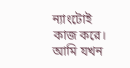ন্যাংটোই কাজ করে। আমি যখন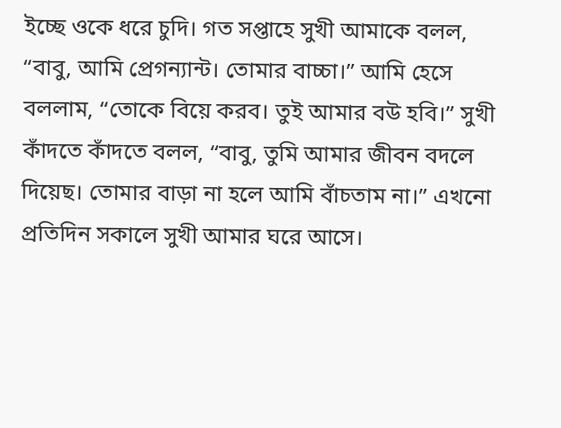ইচ্ছে ওকে ধরে চুদি। গত সপ্তাহে সুখী আমাকে বলল, “বাবু, আমি প্রেগন্যান্ট। তোমার বাচ্চা।” আমি হেসে বললাম, “তোকে বিয়ে করব। তুই আমার বউ হবি।” সুখী কাঁদতে কাঁদতে বলল, “বাবু, তুমি আমার জীবন বদলে দিয়েছ। তোমার বাড়া না হলে আমি বাঁচতাম না।” এখনো প্রতিদিন সকালে সুখী আমার ঘরে আসে।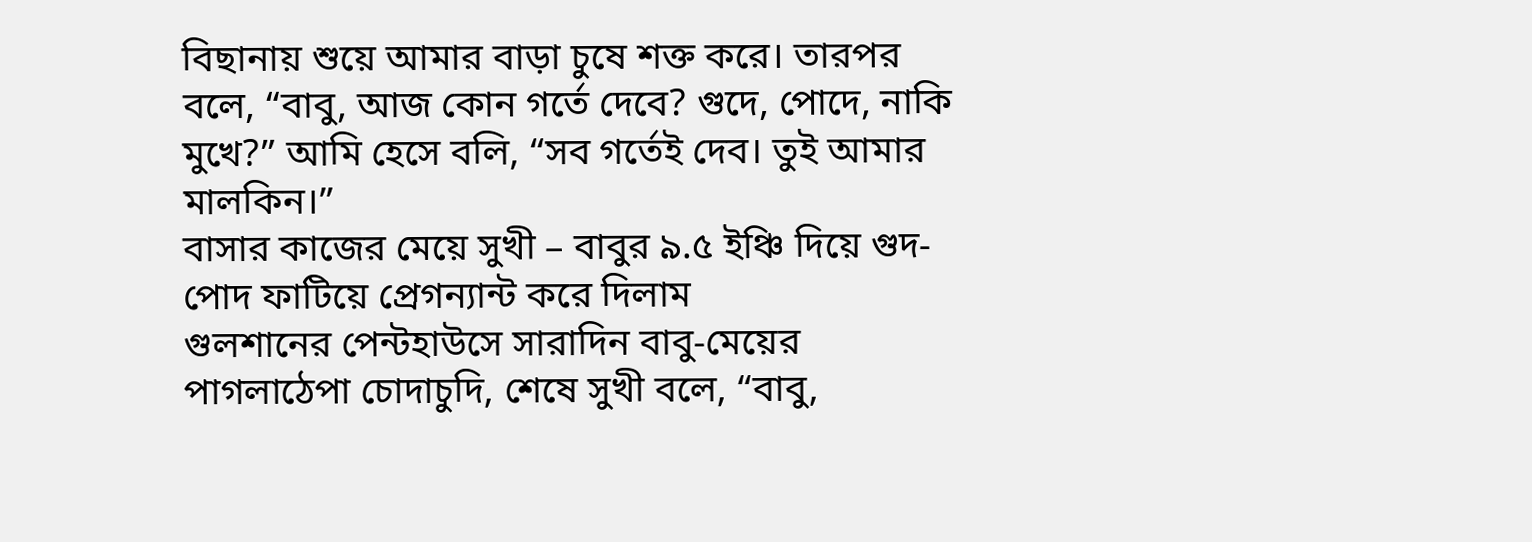বিছানায় শুয়ে আমার বাড়া চুষে শক্ত করে। তারপর বলে, “বাবু, আজ কোন গর্তে দেবে? গুদে, পোদে, নাকি মুখে?” আমি হেসে বলি, “সব গর্তেই দেব। তুই আমার মালকিন।”
বাসার কাজের মেয়ে সুখী – বাবুর ৯.৫ ইঞ্চি দিয়ে গুদ-পোদ ফাটিয়ে প্রেগন্যান্ট করে দিলাম
গুলশানের পেন্টহাউসে সারাদিন বাবু-মেয়ের পাগলাঠেপা চোদাচুদি, শেষে সুখী বলে, “বাবু,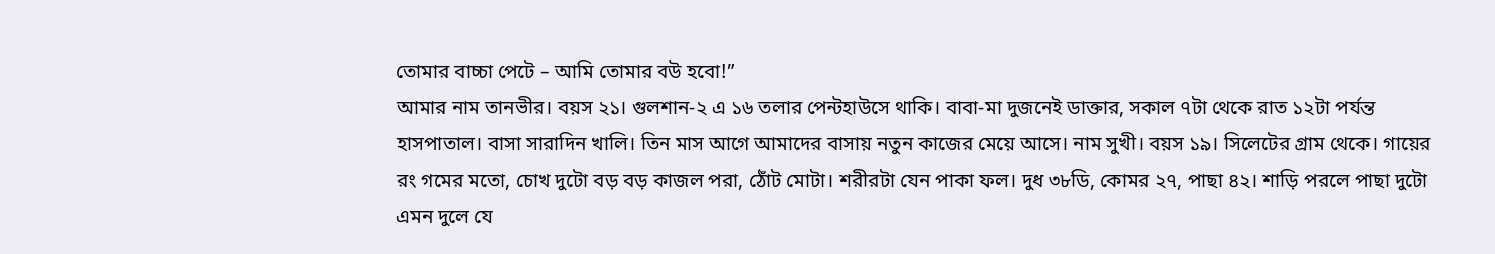তোমার বাচ্চা পেটে – আমি তোমার বউ হবো!”
আমার নাম তানভীর। বয়স ২১। গুলশান-২ এ ১৬ তলার পেন্টহাউসে থাকি। বাবা-মা দুজনেই ডাক্তার, সকাল ৭টা থেকে রাত ১২টা পর্যন্ত হাসপাতাল। বাসা সারাদিন খালি। তিন মাস আগে আমাদের বাসায় নতুন কাজের মেয়ে আসে। নাম সুখী। বয়স ১৯। সিলেটের গ্রাম থেকে। গায়ের রং গমের মতো, চোখ দুটো বড় বড় কাজল পরা, ঠোঁট মোটা। শরীরটা যেন পাকা ফল। দুধ ৩৮ডি, কোমর ২৭, পাছা ৪২। শাড়ি পরলে পাছা দুটো এমন দুলে যে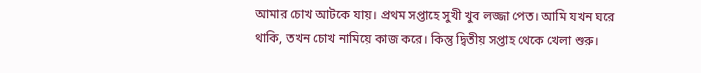আমার চোখ আটকে যায়। প্রথম সপ্তাহে সুখী খুব লজ্জা পেত। আমি যখন ঘরে থাকি, তখন চোখ নামিয়ে কাজ করে। কিন্তু দ্বিতীয় সপ্তাহ থেকে খেলা শুরু।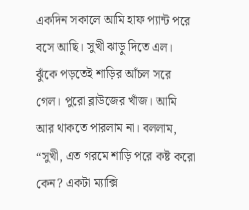একদিন সকালে আমি হাফ প্যান্ট পরে বসে আছি। সুখী ঝাড়ু দিতে এল। ঝুঁকে পড়তেই শাড়ির আঁচল সরে গেল। পুরো ব্লাউজের খাঁজ। আমি আর থাকতে পারলাম না। বললাম, “সুখী, এত গরমে শাড়ি পরে কষ্ট করো কেন? একটা ম্যাক্সি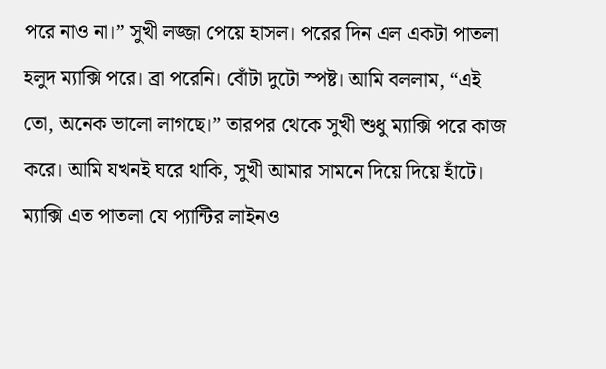পরে নাও না।” সুখী লজ্জা পেয়ে হাসল। পরের দিন এল একটা পাতলা হলুদ ম্যাক্সি পরে। ব্রা পরেনি। বোঁটা দুটো স্পষ্ট। আমি বললাম, “এই তো, অনেক ভালো লাগছে।” তারপর থেকে সুখী শুধু ম্যাক্সি পরে কাজ করে। আমি যখনই ঘরে থাকি, সুখী আমার সামনে দিয়ে দিয়ে হাঁটে। ম্যাক্সি এত পাতলা যে প্যান্টির লাইনও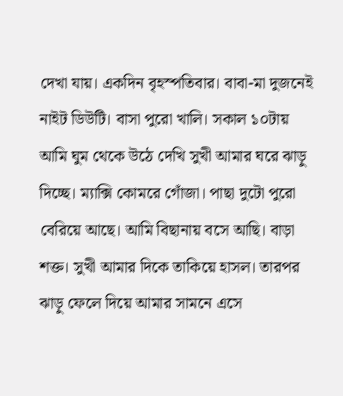দেখা যায়। একদিন বৃহস্পতিবার। বাবা-মা দুজনেই নাইট ডিউটি। বাসা পুরো খালি। সকাল ১০টায় আমি ঘুম থেকে উঠে দেখি সুখী আমার ঘরে ঝাড়ু দিচ্ছে। ম্যাক্সি কোমরে গোঁজা। পাছা দুটো পুরো বেরিয়ে আছে। আমি বিছানায় বসে আছি। বাড়া শক্ত। সুখী আমার দিকে তাকিয়ে হাসল। তারপর ঝাড়ু ফেলে দিয়ে আমার সামনে এসে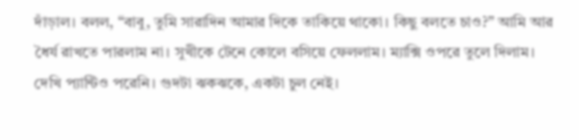দাঁড়াল। বলল, “বাবু, তুমি সারাদিন আমার দিকে তাকিয়ে থাকো। কিছু বলতে চাও?” আমি আর ধৈর্য রাখতে পারলাম না। সুখীকে টেনে কোলে বসিয়ে ফেললাম। ম্যাক্সি ওপরে তুলে দিলাম। দেখি প্যান্টিও পরেনি। গুদটা ঝকঝকে, একটা চুল নেই।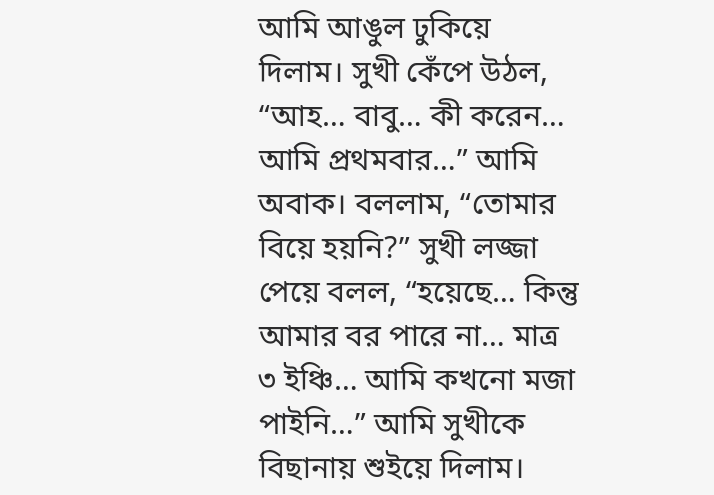আমি আঙুল ঢুকিয়ে দিলাম। সুখী কেঁপে উঠল, “আহ… বাবু… কী করেন… আমি প্রথমবার…” আমি অবাক। বললাম, “তোমার বিয়ে হয়নি?” সুখী লজ্জা পেয়ে বলল, “হয়েছে… কিন্তু আমার বর পারে না… মাত্র ৩ ইঞ্চি… আমি কখনো মজা পাইনি…” আমি সুখীকে বিছানায় শুইয়ে দিলাম।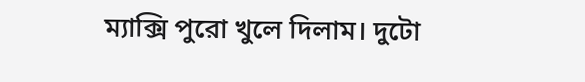ম্যাক্সি পুরো খুলে দিলাম। দুটো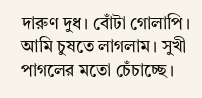দারুণ দুধ। বোঁটা গোলাপি। আমি চুষতে লাগলাম। সুখী পাগলের মতো চেঁচাচ্ছে।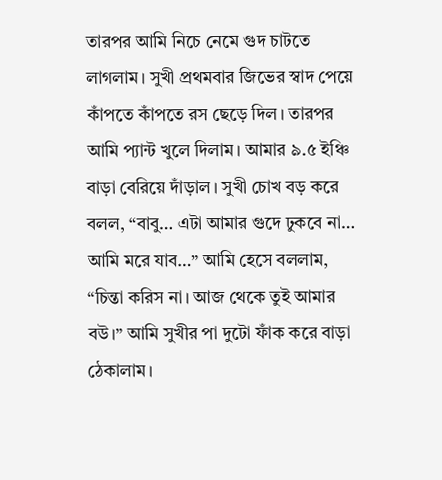তারপর আমি নিচে নেমে গুদ চাটতে লাগলাম। সুখী প্রথমবার জিভের স্বাদ পেয়ে কাঁপতে কাঁপতে রস ছেড়ে দিল। তারপর আমি প্যান্ট খুলে দিলাম। আমার ৯.৫ ইঞ্চি বাড়া বেরিয়ে দাঁড়াল। সুখী চোখ বড় করে বলল, “বাবু… এটা আমার গুদে ঢুকবে না… আমি মরে যাব…” আমি হেসে বললাম, “চিন্তা করিস না। আজ থেকে তুই আমার বউ।” আমি সুখীর পা দুটো ফাঁক করে বাড়া ঠেকালাম।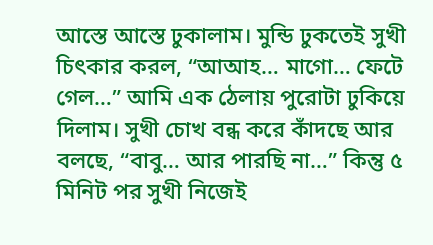আস্তে আস্তে ঢুকালাম। মুন্ডি ঢুকতেই সুখী চিৎকার করল, “আআহ… মাগো… ফেটে গেল…” আমি এক ঠেলায় পুরোটা ঢুকিয়ে দিলাম। সুখী চোখ বন্ধ করে কাঁদছে আর বলছে, “বাবু… আর পারছি না…” কিন্তু ৫ মিনিট পর সুখী নিজেই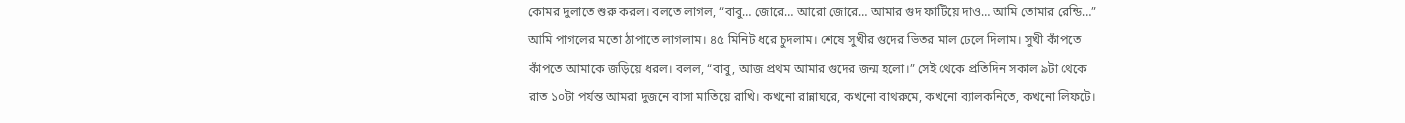কোমর দুলাতে শুরু করল। বলতে লাগল, “বাবু… জোরে… আরো জোরে… আমার গুদ ফাটিয়ে দাও… আমি তোমার রেন্ডি…” আমি পাগলের মতো ঠাপাতে লাগলাম। ৪৫ মিনিট ধরে চুদলাম। শেষে সুখীর গুদের ভিতর মাল ঢেলে দিলাম। সুখী কাঁপতে কাঁপতে আমাকে জড়িয়ে ধরল। বলল, “বাবু, আজ প্রথম আমার গুদের জন্ম হলো।” সেই থেকে প্রতিদিন সকাল ৯টা থেকে রাত ১০টা পর্যন্ত আমরা দুজনে বাসা মাতিয়ে রাখি। কখনো রান্নাঘরে, কখনো বাথরুমে, কখনো ব্যালকনিতে, কখনো লিফটে।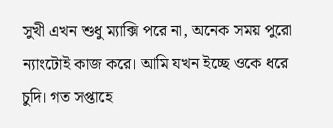সুখী এখন শুধু ম্যাক্সি পরে না, অনেক সময় পুরো ন্যাংটোই কাজ করে। আমি যখন ইচ্ছে ওকে ধরে চুদি। গত সপ্তাহে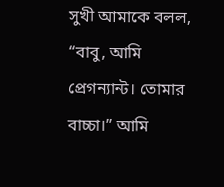সুখী আমাকে বলল, “বাবু, আমি প্রেগন্যান্ট। তোমার বাচ্চা।” আমি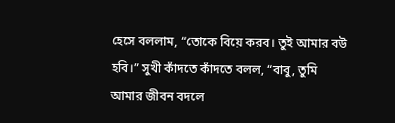হেসে বললাম, “তোকে বিয়ে করব। তুই আমার বউ হবি।” সুখী কাঁদতে কাঁদতে বলল, “বাবু, তুমি আমার জীবন বদলে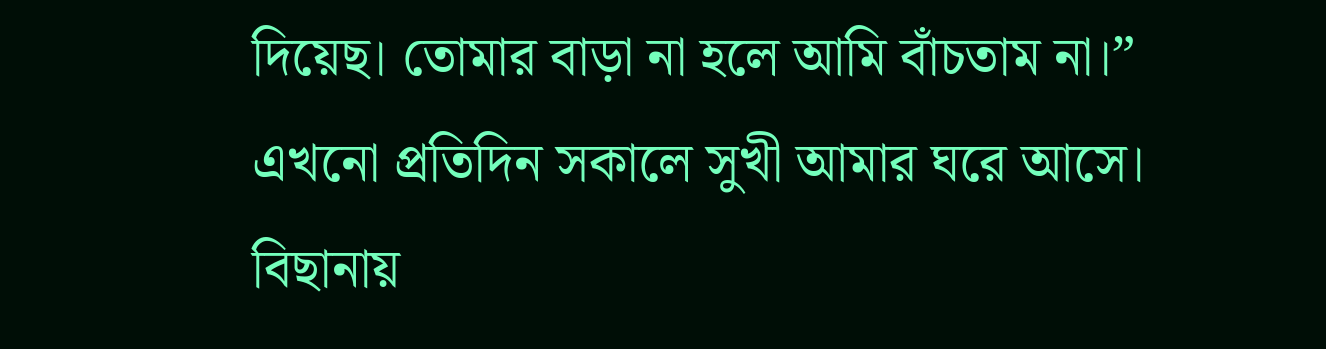দিয়েছ। তোমার বাড়া না হলে আমি বাঁচতাম না।” এখনো প্রতিদিন সকালে সুখী আমার ঘরে আসে। বিছানায়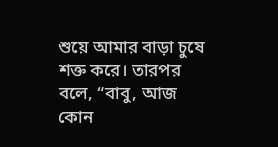শুয়ে আমার বাড়া চুষে শক্ত করে। তারপর বলে, “বাবু, আজ কোন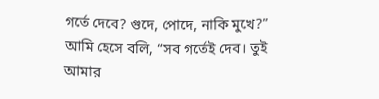গর্তে দেবে? গুদে, পোদে, নাকি মুখে?” আমি হেসে বলি, “সব গর্তেই দেব। তুই আমার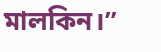মালকিন।”